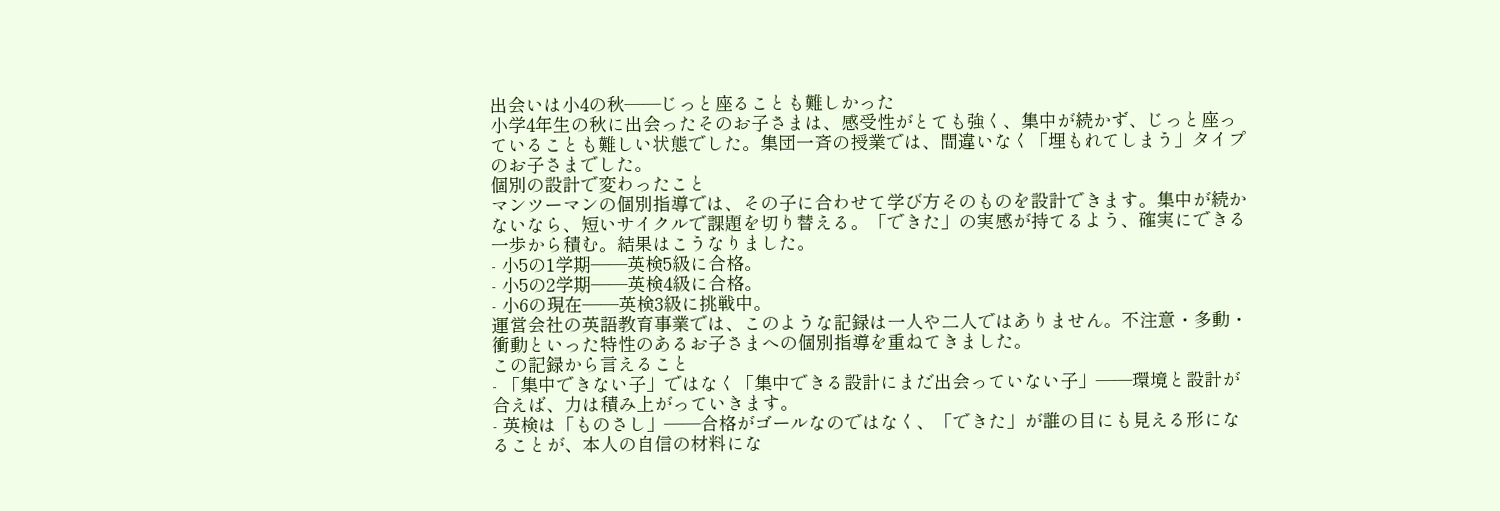出会いは小4の秋——じっと座ることも難しかった
小学4年生の秋に出会ったそのお子さまは、感受性がとても強く、集中が続かず、じっと座っていることも難しい状態でした。集団一斉の授業では、間違いなく「埋もれてしまう」タイプのお子さまでした。
個別の設計で変わったこと
マンツーマンの個別指導では、その子に合わせて学び方そのものを設計できます。集中が続かないなら、短いサイクルで課題を切り替える。「できた」の実感が持てるよう、確実にできる一歩から積む。結果はこうなりました。
- 小5の1学期——英検5級に合格。
- 小5の2学期——英検4級に合格。
- 小6の現在——英検3級に挑戦中。
運営会社の英語教育事業では、このような記録は一人や二人ではありません。不注意・多動・衝動といった特性のあるお子さまへの個別指導を重ねてきました。
この記録から言えること
- 「集中できない子」ではなく「集中できる設計にまだ出会っていない子」——環境と設計が合えば、力は積み上がっていきます。
- 英検は「ものさし」——合格がゴールなのではなく、「できた」が誰の目にも見える形になることが、本人の自信の材料にな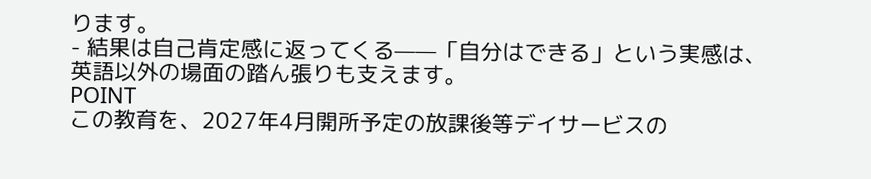ります。
- 結果は自己肯定感に返ってくる——「自分はできる」という実感は、英語以外の場面の踏ん張りも支えます。
POINT
この教育を、2027年4月開所予定の放課後等デイサービスの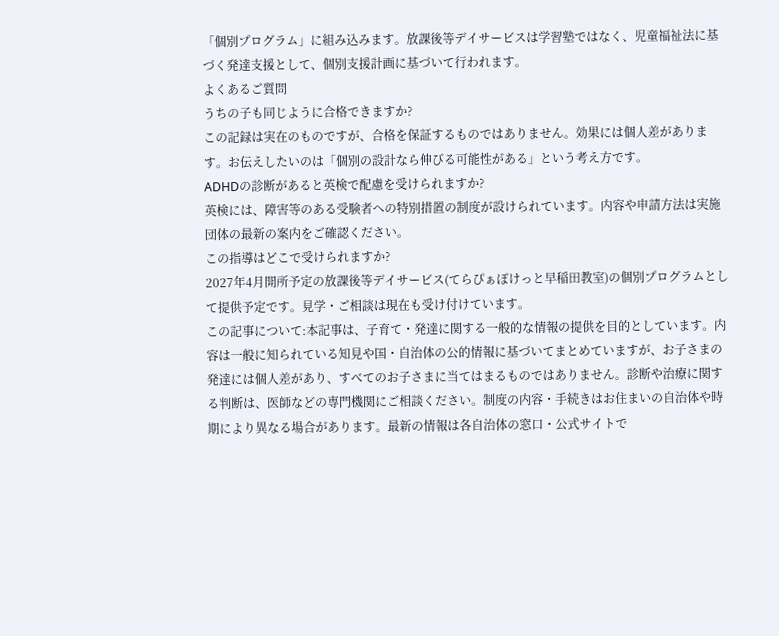「個別プログラム」に組み込みます。放課後等デイサービスは学習塾ではなく、児童福祉法に基づく発達支援として、個別支援計画に基づいて行われます。
よくあるご質問
うちの子も同じように合格できますか?
この記録は実在のものですが、合格を保証するものではありません。効果には個人差があります。お伝えしたいのは「個別の設計なら伸びる可能性がある」という考え方です。
ADHDの診断があると英検で配慮を受けられますか?
英検には、障害等のある受験者への特別措置の制度が設けられています。内容や申請方法は実施団体の最新の案内をご確認ください。
この指導はどこで受けられますか?
2027年4月開所予定の放課後等デイサービス(てらぴぁぽけっと早稲田教室)の個別プログラムとして提供予定です。見学・ご相談は現在も受け付けています。
この記事について:本記事は、子育て・発達に関する一般的な情報の提供を目的としています。内容は一般に知られている知見や国・自治体の公的情報に基づいてまとめていますが、お子さまの発達には個人差があり、すべてのお子さまに当てはまるものではありません。診断や治療に関する判断は、医師などの専門機関にご相談ください。制度の内容・手続きはお住まいの自治体や時期により異なる場合があります。最新の情報は各自治体の窓口・公式サイトで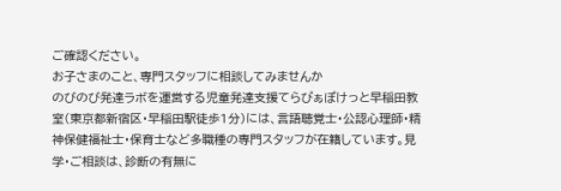ご確認ください。
お子さまのこと、専門スタッフに相談してみませんか
のびのび発達ラボを運営する児童発達支援てらぴぁぽけっと早稲田教室(東京都新宿区・早稲田駅徒歩1分)には、言語聴覚士・公認心理師・精神保健福祉士・保育士など多職種の専門スタッフが在籍しています。見学・ご相談は、診断の有無に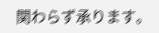関わらず承ります。